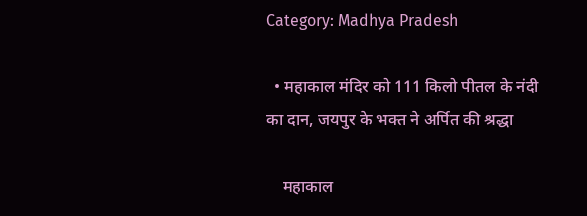Category: Madhya Pradesh

  • महाकाल मंदिर को 111 किलो पीतल के नंदी का दान, जयपुर के भक्त ने अर्पित की श्रद्धा

    महाकाल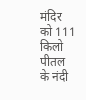मंदिर को 111 किलो पीतल के नंदी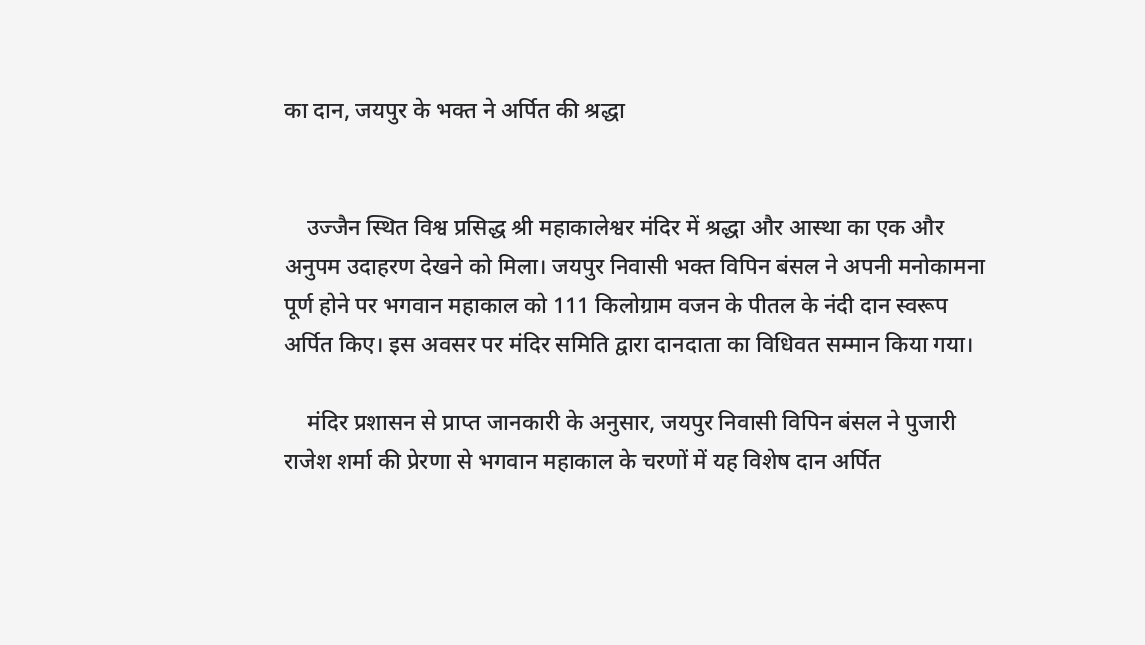का दान, जयपुर के भक्त ने अर्पित की श्रद्धा


    उज्जैन स्थित विश्व प्रसिद्ध श्री महाकालेश्वर मंदिर में श्रद्धा और आस्था का एक और अनुपम उदाहरण देखने को मिला। जयपुर निवासी भक्त विपिन बंसल ने अपनी मनोकामना पूर्ण होने पर भगवान महाकाल को 111 किलोग्राम वजन के पीतल के नंदी दान स्वरूप अर्पित किए। इस अवसर पर मंदिर समिति द्वारा दानदाता का विधिवत सम्मान किया गया।

    मंदिर प्रशासन से प्राप्त जानकारी के अनुसार, जयपुर निवासी विपिन बंसल ने पुजारी राजेश शर्मा की प्रेरणा से भगवान महाकाल के चरणों में यह विशेष दान अर्पित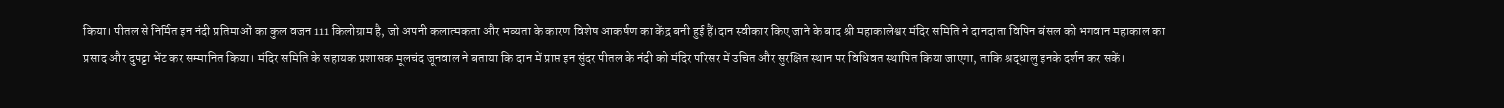किया। पीतल से निर्मित इन नंदी प्रतिमाओं का कुल वजन 111 किलोग्राम है, जो अपनी कलात्मकता और भव्यता के कारण विशेष आकर्षण का केंद्र बनी हुई हैं।दान स्वीकार किए जाने के बाद श्री महाकालेश्वर मंदिर समिति ने दानदाता विपिन बंसल को भगवान महाकाल का प्रसाद और दुपट्टा भेंट कर सम्मानित किया। मंदिर समिति के सहायक प्रशासक मूलचंद जूनवाल ने बताया कि दान में प्राप्त इन सुंदर पीतल के नंदी को मंदिर परिसर में उचित और सुरक्षित स्थान पर विधिवत स्थापित किया जाएगा, ताकि श्रद्धालु इनके दर्शन कर सकें।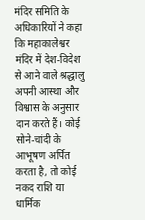मंदिर समिति के अधिकारियों ने कहा कि महाकालेश्वर मंदिर में देश-विदेश से आने वाले श्रद्धालु अपनी आस्था और विश्वास के अनुसार दान करते हैं। कोई सोने-चांदी के आभूषण अर्पित करता है, तो कोई नकद राशि या धार्मिक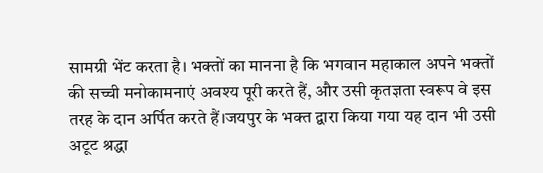सामग्री भेंट करता है। भक्तों का मानना है कि भगवान महाकाल अपने भक्तों की सच्ची मनोकामनाएं अवश्य पूरी करते हैं, और उसी कृतज्ञता स्वरूप वे इस तरह के दान अर्पित करते हैं।जयपुर के भक्त द्वारा किया गया यह दान भी उसी अटूट श्रद्धा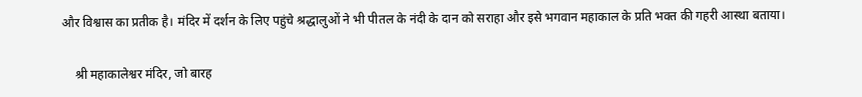और विश्वास का प्रतीक है। मंदिर में दर्शन के लिए पहुंचे श्रद्धालुओं ने भी पीतल के नंदी के दान को सराहा और इसे भगवान महाकाल के प्रति भक्त की गहरी आस्था बताया।

    श्री महाकालेश्वर मंदिर, जो बारह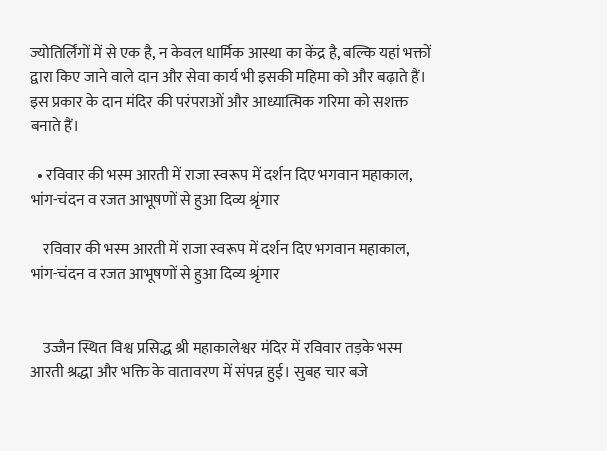ज्योतिर्लिंगों में से एक है, न केवल धार्मिक आस्था का केंद्र है, बल्कि यहां भक्तों द्वारा किए जाने वाले दान और सेवा कार्य भी इसकी महिमा को और बढ़ाते हैं। इस प्रकार के दान मंदिर की परंपराओं और आध्यात्मिक गरिमा को सशक्त बनाते हैं।

  • रविवार की भस्म आरती में राजा स्वरूप में दर्शन दिए भगवान महाकाल, भांग-चंदन व रजत आभूषणों से हुआ दिव्य श्रृंगार

    रविवार की भस्म आरती में राजा स्वरूप में दर्शन दिए भगवान महाकाल, भांग-चंदन व रजत आभूषणों से हुआ दिव्य श्रृंगार


    उज्जैन स्थित विश्व प्रसिद्ध श्री महाकालेश्वर मंदिर में रविवार तड़के भस्म आरती श्रद्धा और भक्ति के वातावरण में संपन्न हुई। सुबह चार बजे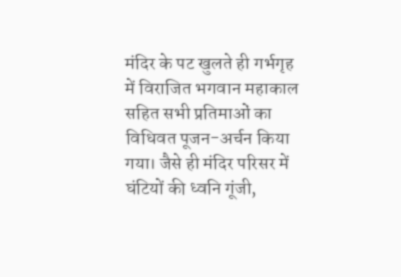मंदिर के पट खुलते ही गर्भगृह में विराजित भगवान महाकाल सहित सभी प्रतिमाओं का विधिवत पूजन-अर्चन किया गया। जैसे ही मंदिर परिसर में घंटियों की ध्वनि गूंजी,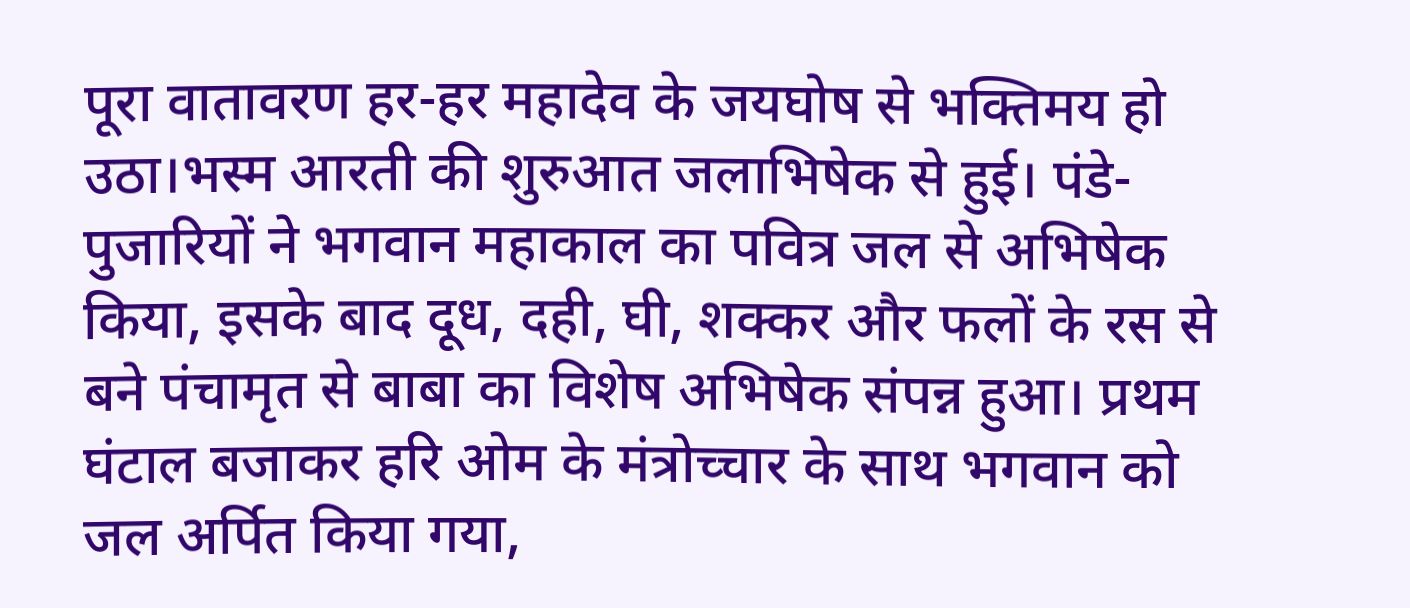पूरा वातावरण हर-हर महादेव के जयघोष से भक्तिमय हो उठा।भस्म आरती की शुरुआत जलाभिषेक से हुई। पंडे-पुजारियों ने भगवान महाकाल का पवित्र जल से अभिषेक किया, इसके बाद दूध, दही, घी, शक्कर और फलों के रस से बने पंचामृत से बाबा का विशेष अभिषेक संपन्न हुआ। प्रथम घंटाल बजाकर हरि ओम के मंत्रोच्चार के साथ भगवान को जल अर्पित किया गया,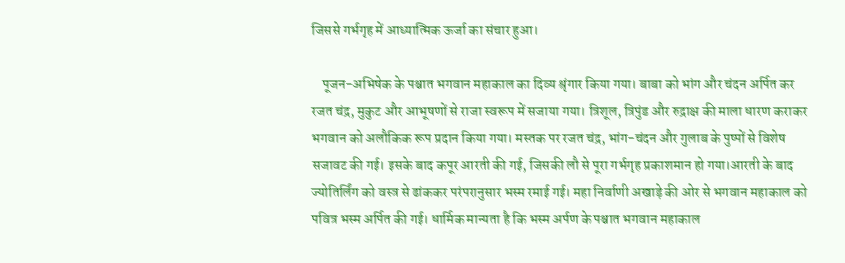जिससे गर्भगृह में आध्यात्मिक ऊर्जा का संचार हुआ।

    पूजन-अभिषेक के पश्चात भगवान महाकाल का दिव्य श्रृंगार किया गया। बाबा को भांग और चंदन अर्पित कर रजत चंद्र, मुकुट और आभूषणों से राजा स्वरूप में सजाया गया। त्रिशूल, त्रिपुंड और रुद्राक्ष की माला धारण कराकर भगवान को अलौकिक रूप प्रदान किया गया। मस्तक पर रजत चंद्र, भांग-चंदन और गुलाब के पुष्पों से विशेष सजावट की गई। इसके बाद कपूर आरती की गई, जिसकी लौ से पूरा गर्भगृह प्रकाशमान हो गया।आरती के बाद ज्योतिर्लिंग को वस्त्र से ढांककर परंपरानुसार भस्म रमाई गई। महा निर्वाणी अखाड़े की ओर से भगवान महाकाल को पवित्र भस्म अर्पित की गई। धार्मिक मान्यता है कि भस्म अर्पण के पश्चात भगवान महाकाल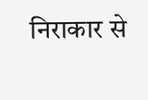निराकार से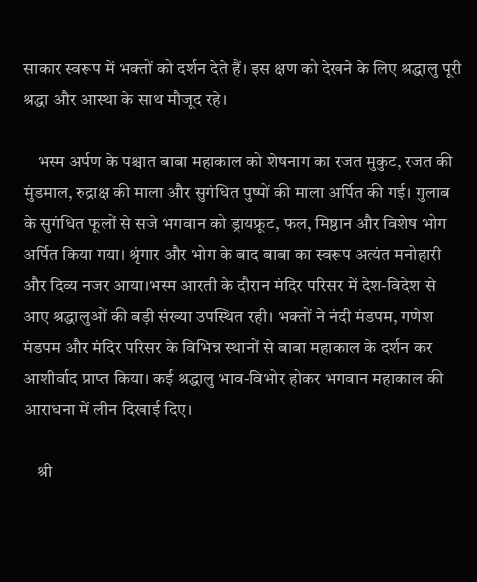साकार स्वरूप में भक्तों को दर्शन देते हैं। इस क्षण को देखने के लिए श्रद्धालु पूरी श्रद्धा और आस्था के साथ मौजूद रहे।

    भस्म अर्पण के पश्चात बाबा महाकाल को शेषनाग का रजत मुकुट, रजत की मुंडमाल, रुद्राक्ष की माला और सुगंधित पुष्पों की माला अर्पित की गई। गुलाब के सुगंधित फूलों से सजे भगवान को ड्रायफ्रूट, फल, मिष्ठान और विशेष भोग अर्पित किया गया। श्रृंगार और भोग के बाद बाबा का स्वरूप अत्यंत मनोहारी और दिव्य नजर आया।भस्म आरती के दौरान मंदिर परिसर में देश-विदेश से आए श्रद्धालुओं की बड़ी संख्या उपस्थित रही। भक्तों ने नंदी मंडपम, गणेश मंडपम और मंदिर परिसर के विभिन्न स्थानों से बाबा महाकाल के दर्शन कर आशीर्वाद प्राप्त किया। कई श्रद्धालु भाव-विभोर होकर भगवान महाकाल की आराधना में लीन दिखाई दिए।

    श्री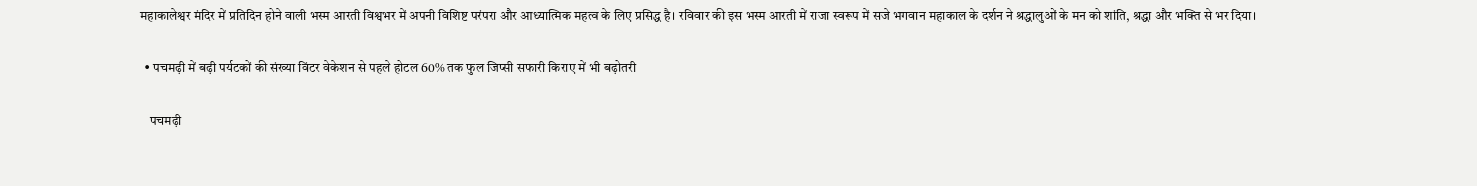महाकालेश्वर मंदिर में प्रतिदिन होने वाली भस्म आरती विश्वभर में अपनी विशिष्ट परंपरा और आध्यात्मिक महत्व के लिए प्रसिद्ध है। रविवार की इस भस्म आरती में राजा स्वरूप में सजे भगवान महाकाल के दर्शन ने श्रद्धालुओं के मन को शांति, श्रद्धा और भक्ति से भर दिया।

  • पचमढ़ी में बढ़ी पर्यटकों की संख्या विंटर वेकेशन से पहले होटल 60% तक फुल जिप्सी सफारी किराए में भी बढ़ोतरी

    पचमढ़ी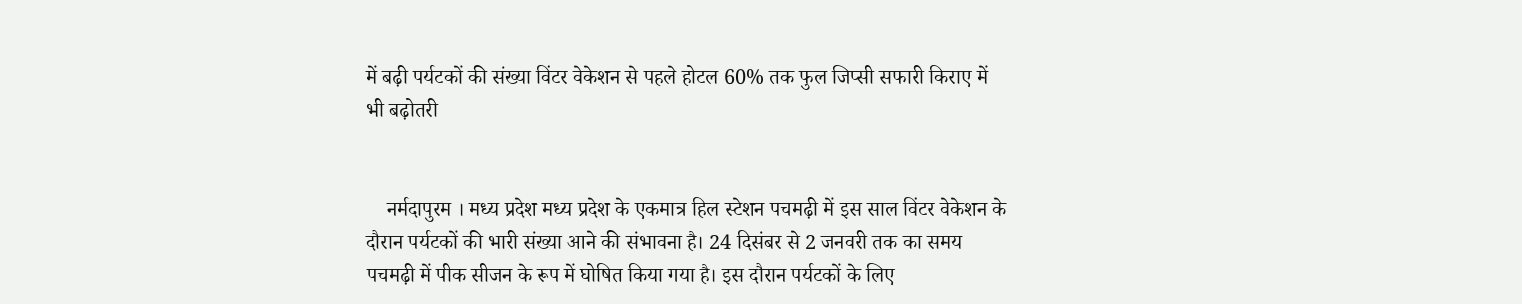में बढ़ी पर्यटकों की संख्या विंटर वेकेशन से पहले होटल 60% तक फुल जिप्सी सफारी किराए में भी बढ़ोतरी


    नर्मदापुरम । मध्य प्रदेश मध्य प्रदेश के एकमात्र हिल स्टेशन पचमढ़ी में इस साल विंटर वेकेशन के दौरान पर्यटकों की भारी संख्या आने की संभावना है। 24 दिसंबर से 2 जनवरी तक का समय पचमढ़ी में पीक सीजन के रूप में घोषित किया गया है। इस दौरान पर्यटकों के लिए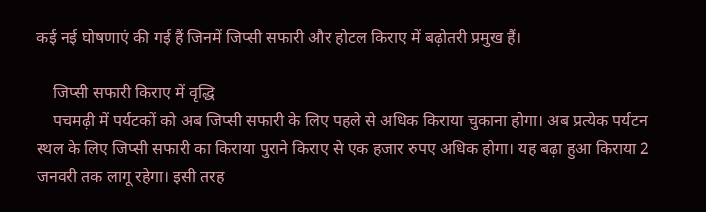कई नई घोषणाएं की गई हैं जिनमें जिप्सी सफारी और होटल किराए में बढ़ोतरी प्रमुख हैं।

    जिप्सी सफारी किराए में वृद्धि
    पचमढ़ी में पर्यटकों को अब जिप्सी सफारी के लिए पहले से अधिक किराया चुकाना होगा। अब प्रत्येक पर्यटन स्थल के लिए जिप्सी सफारी का किराया पुराने किराए से एक हजार रुपए अधिक होगा। यह बढ़ा हुआ किराया 2 जनवरी तक लागू रहेगा। इसी तरह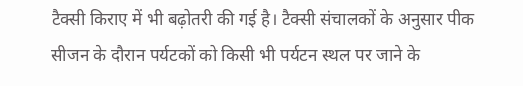टैक्सी किराए में भी बढ़ोतरी की गई है। टैक्सी संचालकों के अनुसार पीक सीजन के दौरान पर्यटकों को किसी भी पर्यटन स्थल पर जाने के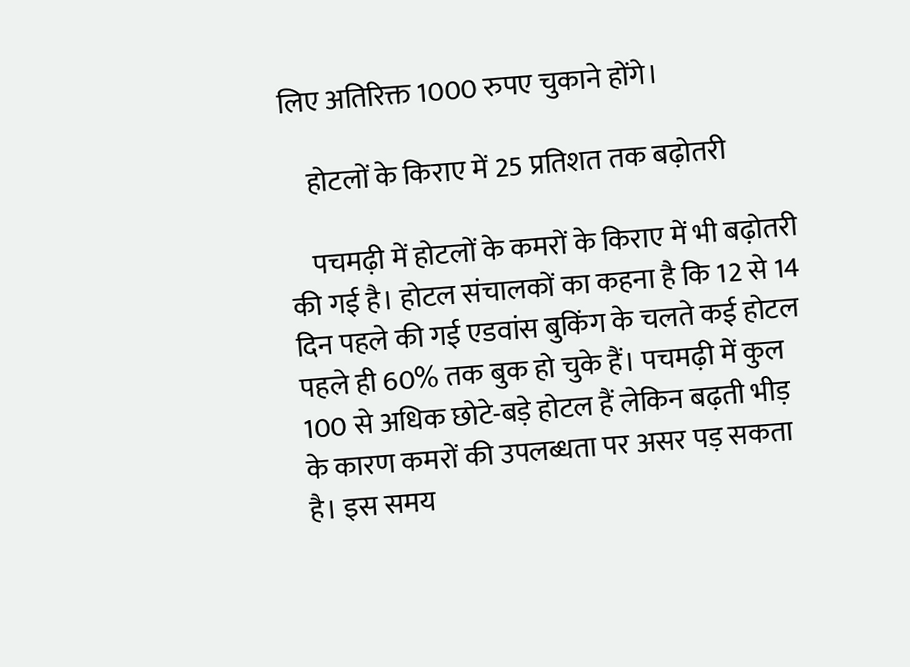लिए अतिरिक्त 1000 रुपए चुकाने होंगे।

    होटलों के किराए में 25 प्रतिशत तक बढ़ोतरी

    पचमढ़ी में होटलों के कमरों के किराए में भी बढ़ोतरी की गई है। होटल संचालकों का कहना है कि 12 से 14 दिन पहले की गई एडवांस बुकिंग के चलते कई होटल पहले ही 60% तक बुक हो चुके हैं। पचमढ़ी में कुल 100 से अधिक छोटे-बड़े होटल हैं लेकिन बढ़ती भीड़ के कारण कमरों की उपलब्धता पर असर पड़ सकता है। इस समय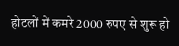होटलों में कमरे 2000 रुपए से शुरू हो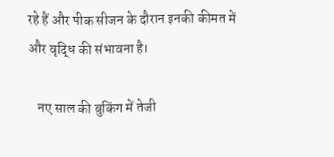रहे हैं और पीक सीजन के दौरान इनकी कीमत में और वृद्धि की संभावना है।

    नए साल की बुकिंग में तेजी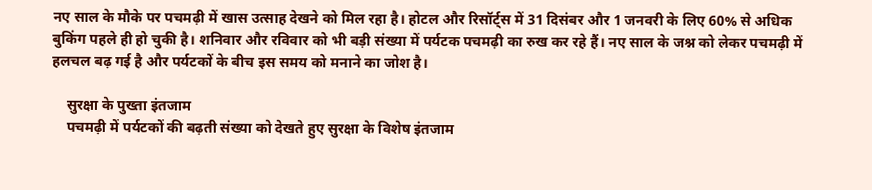नए साल के मौके पर पचमढ़ी में खास उत्साह देखने को मिल रहा है। होटल और रिसॉर्ट्स में 31 दिसंबर और 1 जनवरी के लिए 60% से अधिक बुकिंग पहले ही हो चुकी है। शनिवार और रविवार को भी बड़ी संख्या में पर्यटक पचमढ़ी का रुख कर रहे हैं। नए साल के जश्न को लेकर पचमढ़ी में हलचल बढ़ गई है और पर्यटकों के बीच इस समय को मनाने का जोश है।

    सुरक्षा के पुख्ता इंतजाम
    पचमढ़ी में पर्यटकों की बढ़ती संख्या को देखते हुए सुरक्षा के विशेष इंतजाम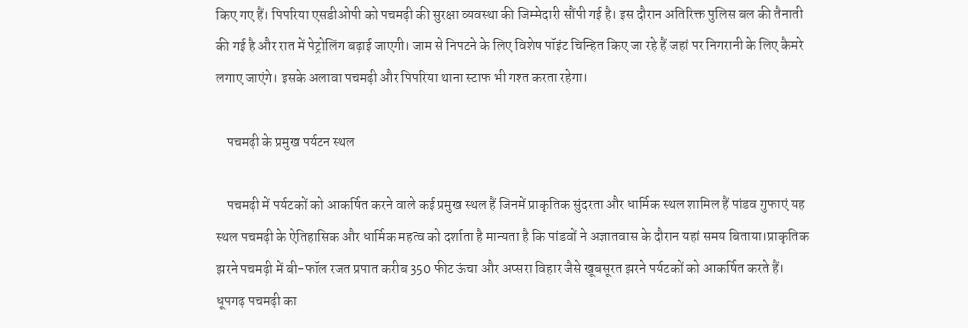किए गए हैं। पिपरिया एसडीओपी को पचमढ़ी की सुरक्षा व्यवस्था की जिम्मेदारी सौंपी गई है। इस दौरान अतिरिक्त पुलिस बल की तैनाती की गई है और रात में पेट्रोलिंग बढ़ाई जाएगी। जाम से निपटने के लिए विशेष पॉइंट चिन्हित किए जा रहे हैं जहां पर निगरानी के लिए कैमरे लगाए जाएंगे। इसके अलावा पचमढ़ी और पिपरिया थाना स्टाफ भी गश्त करता रहेगा।

    पचमढ़ी के प्रमुख पर्यटन स्थल

    पचमढ़ी में पर्यटकों को आकर्षित करने वाले कई प्रमुख स्थल हैं जिनमें प्राकृतिक सुंदरता और धार्मिक स्थल शामिल हैं पांडव गुफाएं यह स्थल पचमढ़ी के ऐतिहासिक और धार्मिक महत्व को दर्शाता है मान्यता है कि पांडवों ने अज्ञातवास के दौरान यहां समय बिताया।प्राकृतिक झरने पचमढ़ी में बी-फॉल रजत प्रपात करीब 350 फीट ऊंचा और अप्सरा विहार जैसे खूबसूरत झरने पर्यटकों को आकर्षित करते हैं। धूपगढ़ पचमढ़ी का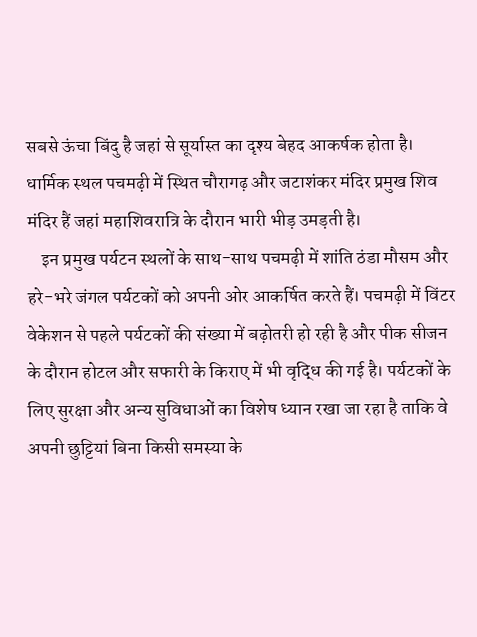सबसे ऊंचा बिंदु है जहां से सूर्यास्त का दृश्य बेहद आकर्षक होता है। धार्मिक स्थल पचमढ़ी में स्थित चौरागढ़ और जटाशंकर मंदिर प्रमुख शिव मंदिर हैं जहां महाशिवरात्रि के दौरान भारी भीड़ उमड़ती है।
    इन प्रमुख पर्यटन स्थलों के साथ-साथ पचमढ़ी में शांति ठंडा मौसम और हरे-भरे जंगल पर्यटकों को अपनी ओर आकर्षित करते हैं। पचमढ़ी में विंटर वेकेशन से पहले पर्यटकों की संख्या में बढ़ोतरी हो रही है और पीक सीजन के दौरान होटल और सफारी के किराए में भी वृद्धि की गई है। पर्यटकों के लिए सुरक्षा और अन्य सुविधाओं का विशेष ध्यान रखा जा रहा है ताकि वे अपनी छुट्टियां बिना किसी समस्या के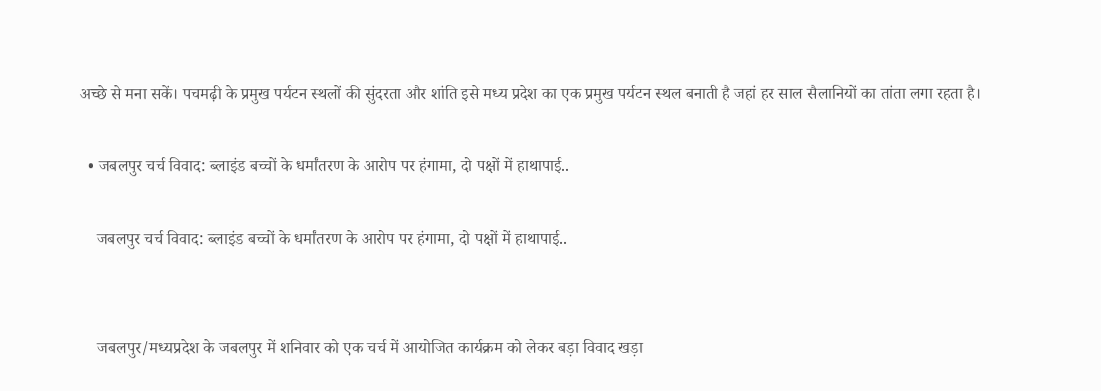अच्छे से मना सकें। पचमढ़ी के प्रमुख पर्यटन स्थलों की सुंदरता और शांति इसे मध्य प्रदेश का एक प्रमुख पर्यटन स्थल बनाती है जहां हर साल सैलानियों का तांता लगा रहता है।

  • जबलपुर चर्च विवाद: ब्लाइंड बच्चों के धर्मांतरण के आरोप पर हंगामा, दो पक्षों में हाथापाई..

    जबलपुर चर्च विवाद: ब्लाइंड बच्चों के धर्मांतरण के आरोप पर हंगामा, दो पक्षों में हाथापाई..


    जबलपुर/मध्यप्रदेश के जबलपुर में शनिवार को एक चर्च में आयोजित कार्यक्रम को लेकर बड़ा विवाद खड़ा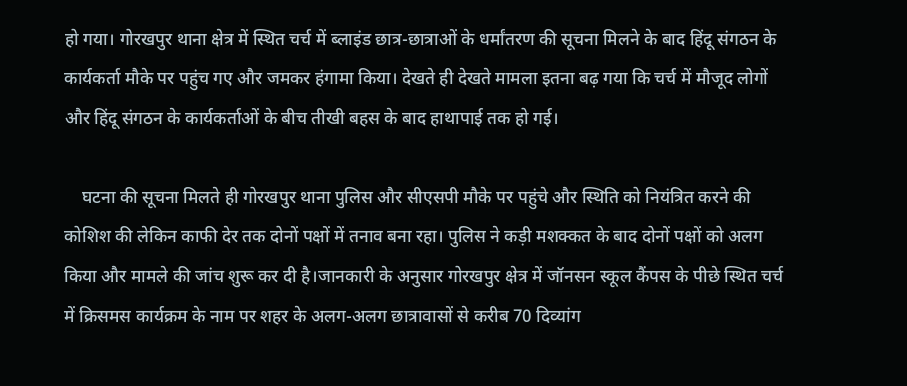हो गया। गोरखपुर थाना क्षेत्र में स्थित चर्च में ब्लाइंड छात्र-छात्राओं के धर्मांतरण की सूचना मिलने के बाद हिंदू संगठन के कार्यकर्ता मौके पर पहुंच गए और जमकर हंगामा किया। देखते ही देखते मामला इतना बढ़ गया कि चर्च में मौजूद लोगों और हिंदू संगठन के कार्यकर्ताओं के बीच तीखी बहस के बाद हाथापाई तक हो गई।

    घटना की सूचना मिलते ही गोरखपुर थाना पुलिस और सीएसपी मौके पर पहुंचे और स्थिति को नियंत्रित करने की कोशिश की लेकिन काफी देर तक दोनों पक्षों में तनाव बना रहा। पुलिस ने कड़ी मशक्कत के बाद दोनों पक्षों को अलग किया और मामले की जांच शुरू कर दी है।जानकारी के अनुसार गोरखपुर क्षेत्र में जॉनसन स्कूल कैंपस के पीछे स्थित चर्च में क्रिसमस कार्यक्रम के नाम पर शहर के अलग-अलग छात्रावासों से करीब 70 दिव्यांग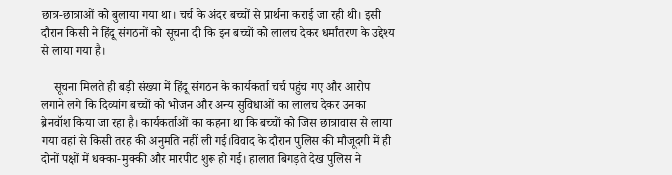छात्र-छात्राओं को बुलाया गया था। चर्च के अंदर बच्चों से प्रार्थना कराई जा रही थी। इसी दौरान किसी ने हिंदू संगठनों को सूचना दी कि इन बच्चों को लालच देकर धर्मांतरण के उद्देश्य से लाया गया है।

    सूचना मिलते ही बड़ी संख्या में हिंदू संगठन के कार्यकर्ता चर्च पहुंच गए और आरोप लगाने लगे कि दिव्यांग बच्चों को भोजन और अन्य सुविधाओं का लालच देकर उनका ब्रेनवॉश किया जा रहा है। कार्यकर्ताओं का कहना था कि बच्चों को जिस छात्रावास से लाया गया वहां से किसी तरह की अनुमति नहीं ली गई।विवाद के दौरान पुलिस की मौजूदगी में ही दोनों पक्षों में धक्का-मुक्की और मारपीट शुरू हो गई। हालात बिगड़ते देख पुलिस ने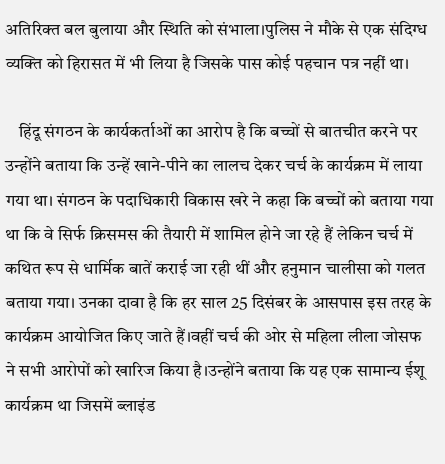अतिरिक्त बल बुलाया और स्थिति को संभाला।पुलिस ने मौके से एक संदिग्ध व्यक्ति को हिरासत में भी लिया है जिसके पास कोई पहचान पत्र नहीं था।

    हिंदू संगठन के कार्यकर्ताओं का आरोप है कि बच्चों से बातचीत करने पर उन्होंने बताया कि उन्हें खाने-पीने का लालच देकर चर्च के कार्यक्रम में लाया गया था। संगठन के पदाधिकारी विकास खरे ने कहा कि बच्चों को बताया गया था कि वे सिर्फ क्रिसमस की तैयारी में शामिल होने जा रहे हैं लेकिन चर्च में कथित रूप से धार्मिक बातें कराई जा रही थीं और हनुमान चालीसा को गलत बताया गया। उनका दावा है कि हर साल 25 दिसंबर के आसपास इस तरह के कार्यक्रम आयोजित किए जाते हैं।वहीं चर्च की ओर से महिला लीला जोसफ ने सभी आरोपों को खारिज किया है।उन्होंने बताया कि यह एक सामान्य ईशू कार्यक्रम था जिसमें ब्लाइंड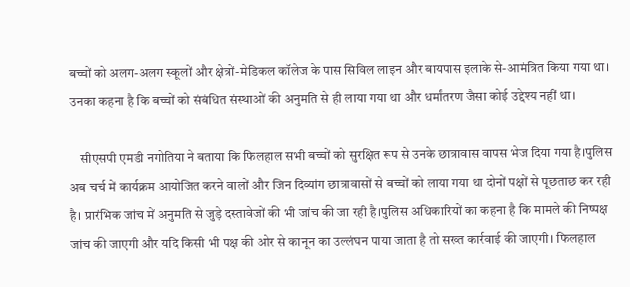बच्चों को अलग-अलग स्कूलों और क्षेत्रों-मेडिकल कॉलेज के पास सिविल लाइन और बायपास इलाके से-आमंत्रित किया गया था। उनका कहना है कि बच्चों को संबंधित संस्थाओं की अनुमति से ही लाया गया था और धर्मांतरण जैसा कोई उद्देश्य नहीं था।

    सीएसपी एमडी नगोतिया ने बताया कि फिलहाल सभी बच्चों को सुरक्षित रूप से उनके छात्रावास वापस भेज दिया गया है।पुलिस अब चर्च में कार्यक्रम आयोजित करने वालों और जिन दिव्यांग छात्रावासों से बच्चों को लाया गया था दोनों पक्षों से पूछताछ कर रही है। प्रारंभिक जांच में अनुमति से जुड़े दस्तावेजों की भी जांच की जा रही है।पुलिस अधिकारियों का कहना है कि मामले की निष्पक्ष जांच की जाएगी और यदि किसी भी पक्ष की ओर से कानून का उल्लंघन पाया जाता है तो सख्त कार्रवाई की जाएगी। फिलहाल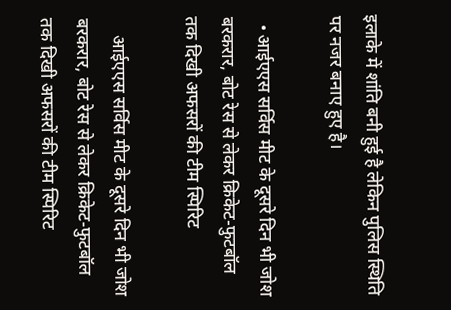इलाके में शांति बनी हुई है लेकिन पुलिस स्थिति पर नजर बनाए हुए है।

  • आईएएस सर्विस मीट के दूसरे दिन भी जोश बरकरार, बोट रेस से लेकर क्रिकेट-फुटबॉल तक दिखी अफसरों की टीम स्पिरिट

    आईएएस सर्विस मीट के दूसरे दिन भी जोश बरकरार, बोट रेस से लेकर क्रिकेट-फुटबॉल तक दिखी अफसरों की टीम स्पिरिट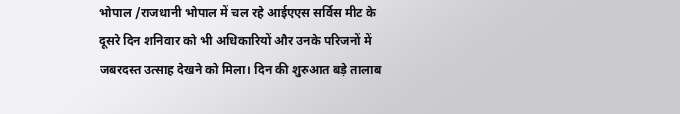भोपाल /राजधानी भोपाल में चल रहे आईएएस सर्विस मीट के दूसरे दिन शनिवार को भी अधिकारियों और उनके परिजनों में जबरदस्त उत्साह देखने को मिला। दिन की शुरुआत बड़े तालाब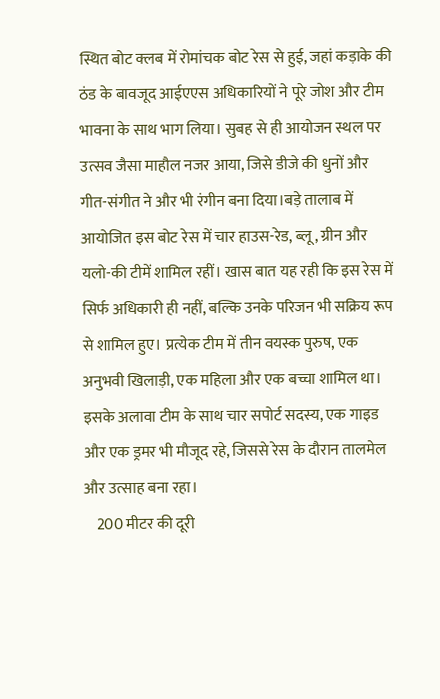स्थित बोट क्लब में रोमांचक बोट रेस से हुई, जहां कड़ाके की ठंड के बावजूद आईएएस अधिकारियों ने पूरे जोश और टीम भावना के साथ भाग लिया। सुबह से ही आयोजन स्थल पर उत्सव जैसा माहौल नजर आया, जिसे डीजे की धुनों और गीत-संगीत ने और भी रंगीन बना दिया।बड़े तालाब में आयोजित इस बोट रेस में चार हाउस-रेड, ब्लू, ग्रीन और यलो-की टीमें शामिल रहीं। खास बात यह रही कि इस रेस में सिर्फ अधिकारी ही नहीं, बल्कि उनके परिजन भी सक्रिय रूप से शामिल हुए। प्रत्येक टीम में तीन वयस्क पुरुष, एक अनुभवी खिलाड़ी, एक महिला और एक बच्चा शामिल था। इसके अलावा टीम के साथ चार सपोर्ट सदस्य, एक गाइड और एक ड्रमर भी मौजूद रहे, जिससे रेस के दौरान तालमेल और उत्साह बना रहा।
    200 मीटर की दूरी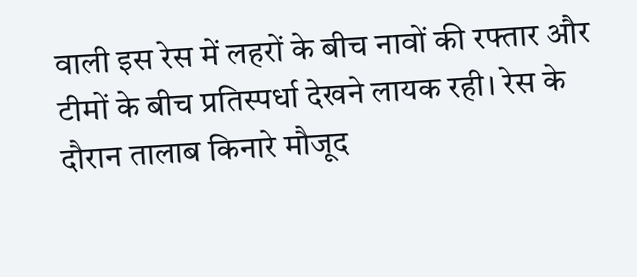वाली इस रेस में लहरों के बीच नावों की रफ्तार और टीमों के बीच प्रतिस्पर्धा देखने लायक रही। रेस के दौरान तालाब किनारे मौजूद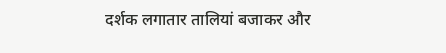दर्शक लगातार तालियां बजाकर और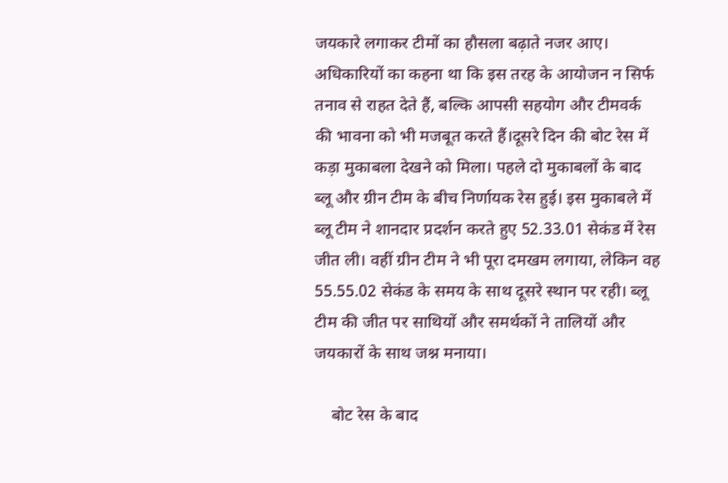जयकारे लगाकर टीमों का हौसला बढ़ाते नजर आए। अधिकारियों का कहना था कि इस तरह के आयोजन न सिर्फ तनाव से राहत देते हैं, बल्कि आपसी सहयोग और टीमवर्क की भावना को भी मजबूत करते हैं।दूसरे दिन की बोट रेस में कड़ा मुकाबला देखने को मिला। पहले दो मुकाबलों के बाद ब्लू और ग्रीन टीम के बीच निर्णायक रेस हुई। इस मुकाबले में ब्लू टीम ने शानदार प्रदर्शन करते हुए 52.33.01 सेकंड में रेस जीत ली। वहीं ग्रीन टीम ने भी पूरा दमखम लगाया, लेकिन वह 55.55.02 सेकंड के समय के साथ दूसरे स्थान पर रही। ब्लू टीम की जीत पर साथियों और समर्थकों ने तालियों और जयकारों के साथ जश्न मनाया।

    बोट रेस के बाद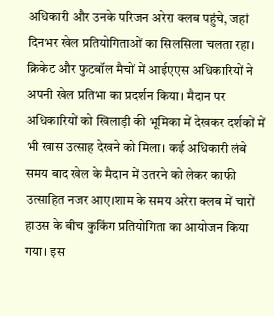अधिकारी और उनके परिजन अरेरा क्लब पहुंचे, जहां दिनभर खेल प्रतियोगिताओं का सिलसिला चलता रहा। क्रिकेट और फुटबॉल मैचों में आईएएस अधिकारियों ने अपनी खेल प्रतिभा का प्रदर्शन किया। मैदान पर अधिकारियों को खिलाड़ी की भूमिका में देखकर दर्शकों में भी खास उत्साह देखने को मिला। कई अधिकारी लंबे समय बाद खेल के मैदान में उतरने को लेकर काफी उत्साहित नजर आए।शाम के समय अरेरा क्लब में चारों हाउस के बीच कुकिंग प्रतियोगिता का आयोजन किया गया। इस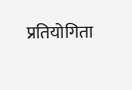प्रतियोगिता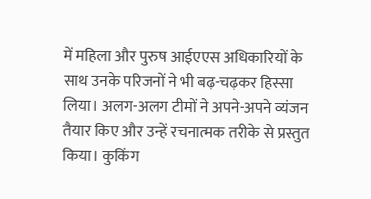में महिला और पुरुष आईएएस अधिकारियों के साथ उनके परिजनों ने भी बढ़-चढ़कर हिस्सा लिया। अलग-अलग टीमों ने अपने-अपने व्यंजन तैयार किए और उन्हें रचनात्मक तरीके से प्रस्तुत किया। कुकिंग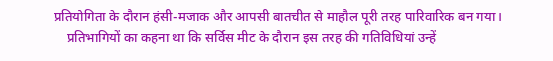प्रतियोगिता के दौरान हंसी-मजाक और आपसी बातचीत से माहौल पूरी तरह पारिवारिक बन गया।
    प्रतिभागियों का कहना था कि सर्विस मीट के दौरान इस तरह की गतिविधियां उन्हें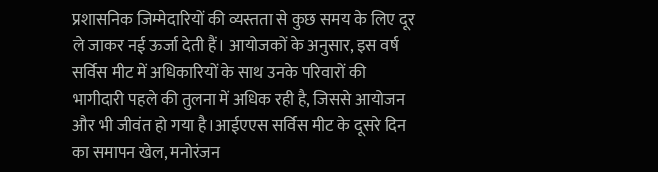प्रशासनिक जिम्मेदारियों की व्यस्तता से कुछ समय के लिए दूर ले जाकर नई ऊर्जा देती हैं। आयोजकों के अनुसार, इस वर्ष सर्विस मीट में अधिकारियों के साथ उनके परिवारों की भागीदारी पहले की तुलना में अधिक रही है, जिससे आयोजन और भी जीवंत हो गया है।आईएएस सर्विस मीट के दूसरे दिन का समापन खेल, मनोरंजन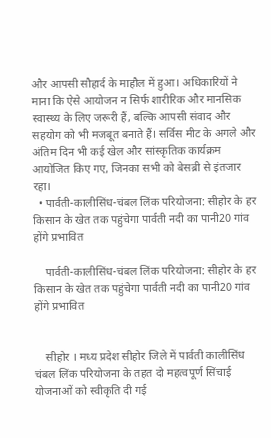और आपसी सौहार्द के माहौल में हुआ। अधिकारियों ने माना कि ऐसे आयोजन न सिर्फ शारीरिक और मानसिक स्वास्थ्य के लिए जरूरी हैं, बल्कि आपसी संवाद और सहयोग को भी मजबूत बनाते हैं। सर्विस मीट के अगले और अंतिम दिन भी कई खेल और सांस्कृतिक कार्यक्रम आयोजित किए गए, जिनका सभी को बेसब्री से इंतजार रहा।
  • पार्वती-कालीसिंध-चंबल लिंक परियोजना: सीहोर के हर किसान के खेत तक पहुंचेगा पार्वती नदी का पानी20 गांव होंगे प्रभावित

    पार्वती-कालीसिंध-चंबल लिंक परियोजना: सीहोर के हर किसान के खेत तक पहुंचेगा पार्वती नदी का पानी20 गांव होंगे प्रभावित


    सीहोर । मध्य प्रदेश सीहोर जिले में पार्वती कालीसिंध चंबल लिंक परियोजना के तहत दो महत्वपूर्ण सिंचाई योजनाओं को स्वीकृति दी गई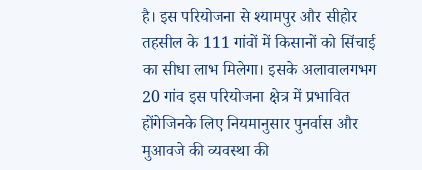है। इस परियोजना से श्यामपुर और सीहोर तहसील के 111 गांवों में किसानों को सिंचाई का सीधा लाभ मिलेगा। इसके अलावालगभग 20 गांव इस परियोजना क्षेत्र में प्रभावित होंगेजिनके लिए नियमानुसार पुनर्वास और मुआवजे की व्यवस्था की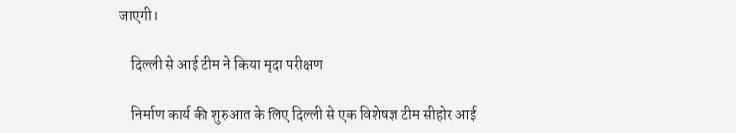जाएगी।

    दिल्ली से आई टीम ने किया मृदा परीक्षण

    निर्माण कार्य की शुरुआत के लिए दिल्ली से एक विशेषज्ञ टीम सीहोर आई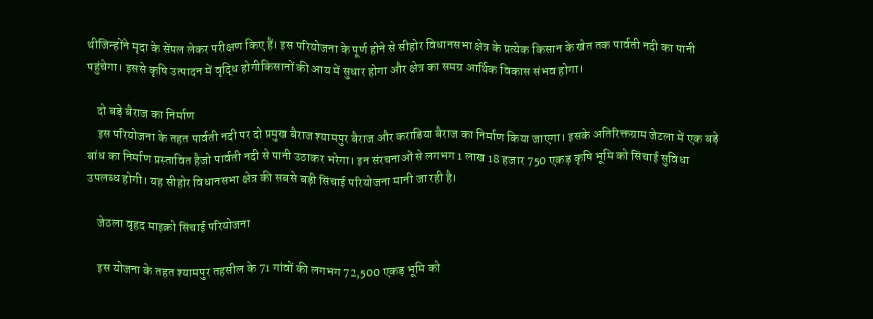थीजिन्होंने मृदा के सेंपल लेकर परीक्षण किए हैं। इस परियोजना के पूर्ण होने से सीहोर विधानसभा क्षेत्र के प्रत्येक किसान के खेत तक पार्वती नदी का पानी पहुंचेगा। इससे कृषि उत्पादन में वृद्धि होगीकिसानों की आय में सुधार होगा और क्षेत्र का समग्र आर्थिक विकास संभव होगा।

    दो बड़े बैराज का निर्माण
    इस परियोजना के तहत पार्वती नदी पर दो प्रमुख बैराज श्यामपुर बैराज और कराडिया बैराज का निर्माण किया जाएगा। इसके अतिरिक्तग्राम जेटला में एक बड़े बांध का निर्माण प्रस्तावित हैजो पार्वती नदी से पानी उठाकर भरेगा। इन संरचनाओं से लगभग 1 लाख 18 हजार 750 एकड़ कृषि भूमि को सिंचाई सुविधा उपलब्ध होगी। यह सीहोर विधानसभा क्षेत्र की सबसे बड़ी सिंचाई परियोजना मानी जा रही है।

    जेठला वृहद माइक्रो सिंचाई परियोजना

    इस योजना के तहत श्यामपुर तहसील के 71 गांवों की लगभग 72,500 एकड़ भूमि को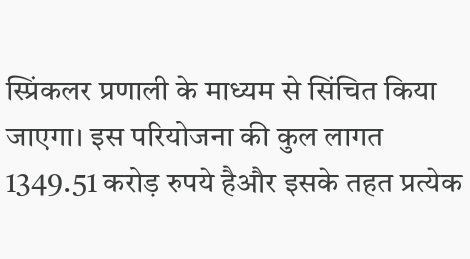स्प्रिंकलर प्रणाली के माध्यम से सिंचित किया जाएगा। इस परियोजना की कुल लागत 1349.51 करोड़ रुपये हैऔर इसके तहत प्रत्येक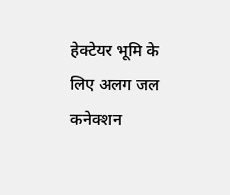हेक्टेयर भूमि के लिए अलग जल कनेक्शन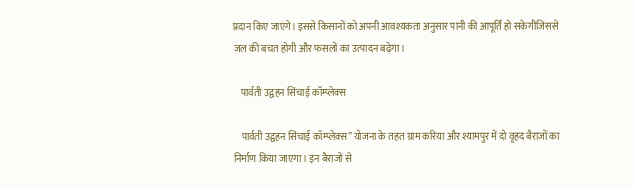प्रदान किए जाएंगे। इससे किसानों को अपनी आवश्यकता अनुसार पानी की आपूर्ति हो सकेगीजिससे जल की बचत होगी और फसलों का उत्पादन बढ़ेगा।

    पार्वती उद्वहन सिंचाई कॉम्प्लेक्स

    पार्वती उद्वहन सिंचाई कॉम्प्लेक्स” योजना के तहत ग्राम करिया और श्यामपुर में दो वृहद बैराजों का निर्माण किया जाएगा। इन बैराजों से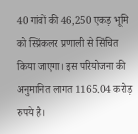40 गांवों की 46,250 एकड़ भूमि को स्प्रिंकलर प्रणाली से सिंचित किया जाएगा। इस परियोजना की अनुमानित लागत 1165.04 करोड़ रुपये है।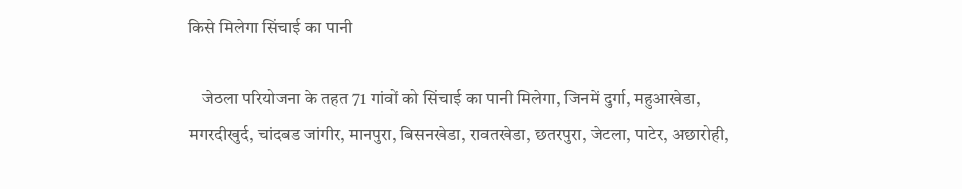किसे मिलेगा सिंचाई का पानी

    जेठला परियोजना के तहत 71 गांवों को सिंचाई का पानी मिलेगा, जिनमें दुर्गा, महुआखेडा, मगरदीखुर्द, चांदबड जांगीर, मानपुरा, बिसनखेडा, रावतखेडा, छतरपुरा, जेटला, पाटेर, अछारोही,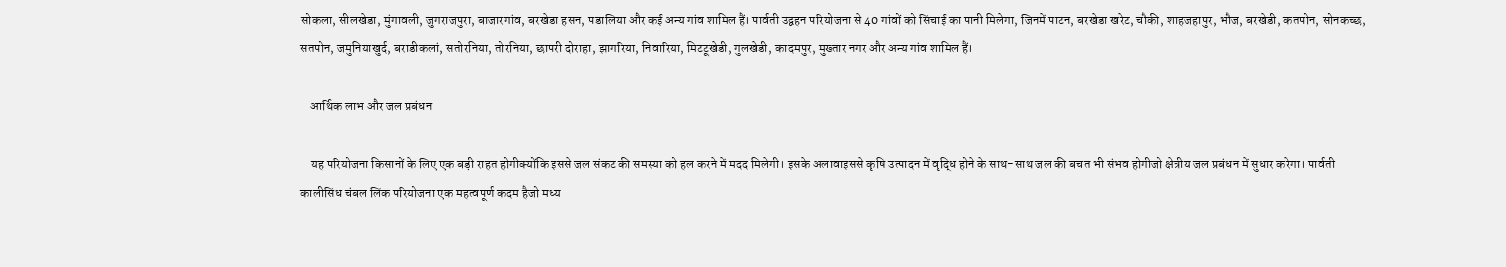सोकला, सीलखेडा, मुंगावली, जुगराजपुरा, बाजारगांव, बरखेडा हसन, पडालिया और कई अन्य गांव शामिल हैं। पार्वती उद्वहन परियोजना से 40 गांवों को सिंचाई का पानी मिलेगा, जिनमें पाटन, बरखेडा खरेट, चौकी, शाहजहापुर, भौज, बरखेडी, कतपोन, सोनकच्छ, सतपोन, जमुनियाखुर्द, बराडीकलां, सतोरनिया, तोरनिया, छापरी दोराहा, झागरिया, निवारिया, मिटटूखेडी, गुलखेडी, कादमपुर, मुख्तार नगर और अन्य गांव शामिल हैं।

    आर्थिक लाभ और जल प्रबंधन

    यह परियोजना किसानों के लिए एक बड़ी राहत होगीक्योंकि इससे जल संकट की समस्या को हल करने में मदद मिलेगी। इसके अलावाइससे कृषि उत्पादन में वृद्धि होने के साथ-साथ जल की बचत भी संभव होगीजो क्षेत्रीय जल प्रबंधन में सुधार करेगा। पार्वती कालीसिंध चंबल लिंक परियोजना एक महत्वपूर्ण कदम हैजो मध्य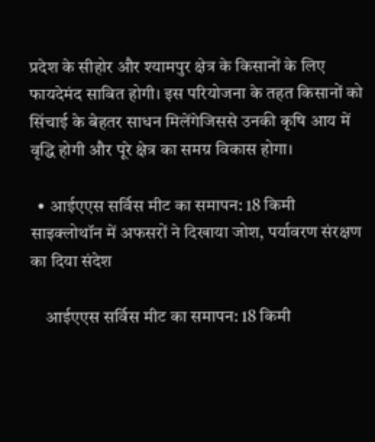प्रदेश के सीहोर और श्यामपुर क्षेत्र के किसानों के लिए फायदेमंद साबित होगी। इस परियोजना के तहत किसानों को सिंचाई के बेहतर साधन मिलेंगेजिससे उनकी कृषि आय में वृद्धि होगी और पूरे क्षेत्र का समग्र विकास होगा।

  • आईएएस सर्विस मीट का समापन: 18 किमी साइक्लोथॉन में अफसरों ने दिखाया जोश, पर्यावरण संरक्षण का दिया संदेश

    आईएएस सर्विस मीट का समापन: 18 किमी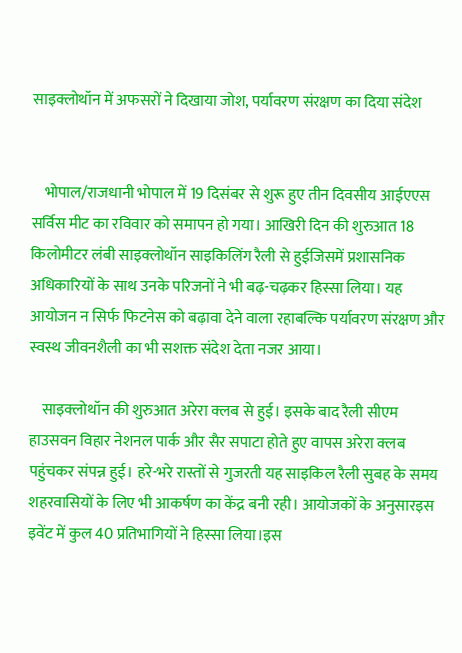साइक्लोथॉन में अफसरों ने दिखाया जोश, पर्यावरण संरक्षण का दिया संदेश


    भोपाल/राजधानी भोपाल में 19 दिसंबर से शुरू हुए तीन दिवसीय आईएएस सर्विस मीट का रविवार को समापन हो गया। आखिरी दिन की शुरुआत 18 किलोमीटर लंबी साइक्लोथॉन साइकिलिंग रैली से हुईजिसमें प्रशासनिक अधिकारियों के साथ उनके परिजनों ने भी बढ़-चढ़कर हिस्सा लिया। यह आयोजन न सिर्फ फिटनेस को बढ़ावा देने वाला रहाबल्कि पर्यावरण संरक्षण और स्वस्थ जीवनशैली का भी सशक्त संदेश देता नजर आया।

    साइक्लोथॉन की शुरुआत अरेरा क्लब से हुई। इसके बाद रैली सीएम हाउसवन विहार नेशनल पार्क और सैर सपाटा होते हुए वापस अरेरा क्लब पहुंचकर संपन्न हुई। हरे-भरे रास्तों से गुजरती यह साइकिल रैली सुबह के समय शहरवासियों के लिए भी आकर्षण का केंद्र बनी रही। आयोजकों के अनुसारइस इवेंट में कुल 40 प्रतिभागियों ने हिस्सा लिया।इस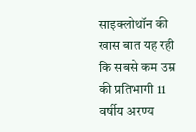साइक्लोथॉन की खास बात यह रही कि सबसे कम उम्र की प्रतिभागी 11 वर्षीय अरण्य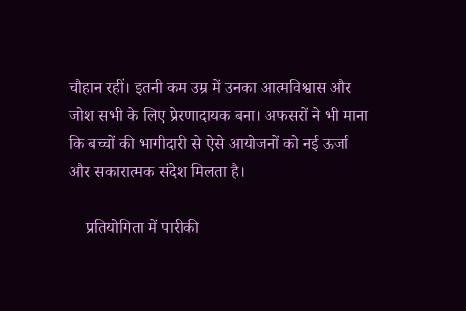चौहान रहीं। इतनी कम उम्र में उनका आत्मविश्वास और जोश सभी के लिए प्रेरणादायक बना। अफसरों ने भी माना कि बच्चों की भागीदारी से ऐसे आयोजनों को नई ऊर्जा और सकारात्मक संदेश मिलता है।

    प्रतियोगिता में पारीकी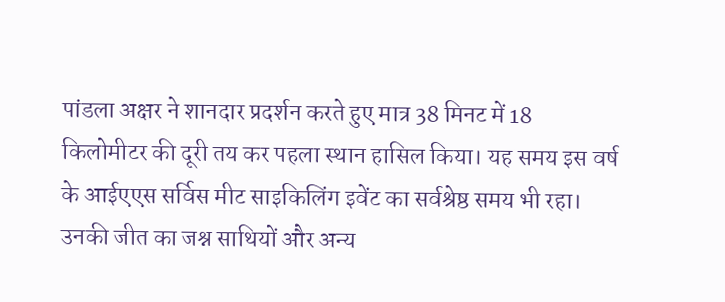पांडला अक्षर ने शानदार प्रदर्शन करते हुए मात्र 38 मिनट में 18 किलोमीटर की दूरी तय कर पहला स्थान हासिल किया। यह समय इस वर्ष के आईएएस सर्विस मीट साइकिलिंग इवेंट का सर्वश्रेष्ठ समय भी रहा। उनकी जीत का जश्न साथियों और अन्य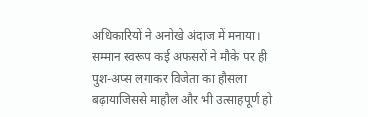अधिकारियों ने अनोखे अंदाज में मनाया। सम्मान स्वरूप कई अफसरों ने मौके पर ही पुश-अप्स लगाकर विजेता का हौसला बढ़ायाजिससे माहौल और भी उत्साहपूर्ण हो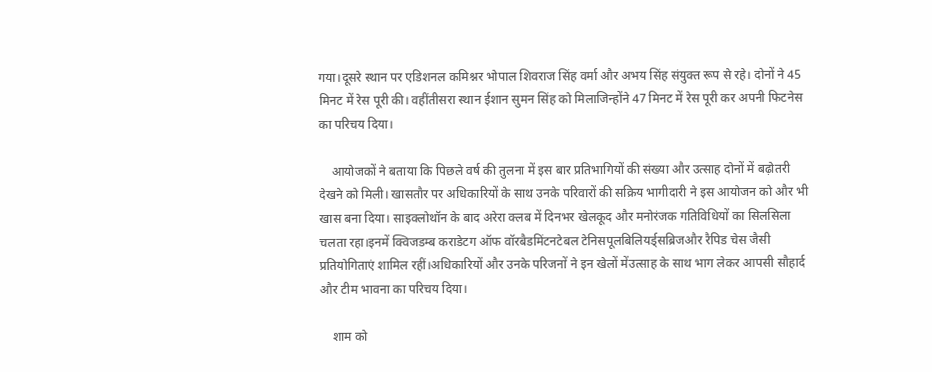गया।दूसरे स्थान पर एडिशनल कमिश्नर भोपाल शिवराज सिंह वर्मा और अभय सिंह संयुक्त रूप से रहे। दोनों ने 45 मिनट में रेस पूरी की। वहींतीसरा स्थान ईशान सुमन सिंह को मिलाजिन्होंने 47 मिनट में रेस पूरी कर अपनी फिटनेस का परिचय दिया।

    आयोजकों ने बताया कि पिछले वर्ष की तुलना में इस बार प्रतिभागियों की संख्या और उत्साह दोनों में बढ़ोतरी देखने को मिली। खासतौर पर अधिकारियों के साथ उनके परिवारों की सक्रिय भागीदारी ने इस आयोजन को और भी खास बना दिया। साइक्लोथॉन के बाद अरेरा क्लब में दिनभर खेलकूद और मनोरंजक गतिविधियों का सिलसिला चलता रहा।इनमें क्विजडम्ब कराडेटग ऑफ वॉरबैडमिंटनटेबल टेनिसपूलबिलियर्ड्सब्रिजऔर रैपिड चेस जैसी प्रतियोगिताएं शामिल रहीं।अधिकारियों और उनके परिजनों ने इन खेलों मेंउत्साह के साथ भाग लेकर आपसी सौहार्द और टीम भावना का परिचय दिया।

    शाम को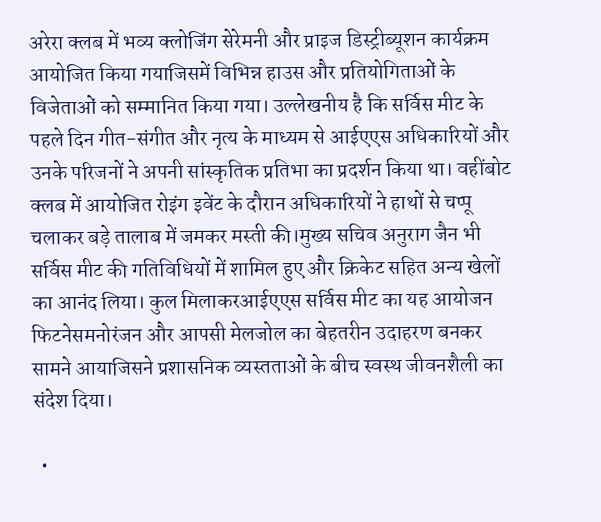अरेरा क्लब में भव्य क्लोजिंग सेरेमनी और प्राइज डिस्ट्रीब्यूशन कार्यक्रम आयोजित किया गयाजिसमें विभिन्न हाउस और प्रतियोगिताओं के विजेताओं को सम्मानित किया गया। उल्लेखनीय है कि सर्विस मीट के पहले दिन गीत-संगीत और नृत्य के माध्यम से आईएएस अधिकारियों और उनके परिजनों ने अपनी सांस्कृतिक प्रतिभा का प्रदर्शन किया था। वहींबोट क्लब में आयोजित रोइंग इवेंट के दौरान अधिकारियों ने हाथों से चप्पू चलाकर बड़े तालाब में जमकर मस्ती की।मुख्य सचिव अनुराग जैन भी सर्विस मीट की गतिविधियों में शामिल हुए और क्रिकेट सहित अन्य खेलों का आनंद लिया। कुल मिलाकरआईएएस सर्विस मीट का यह आयोजन फिटनेसमनोरंजन और आपसी मेलजोल का बेहतरीन उदाहरण बनकर सामने आयाजिसने प्रशासनिक व्यस्तताओं के बीच स्वस्थ जीवनशैली का संदेश दिया।

  •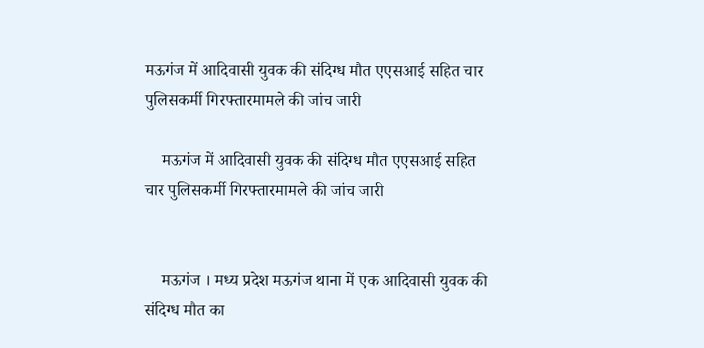मऊगंज में आदिवासी युवक की संदिग्ध मौत एएसआई सहित चार पुलिसकर्मी गिरफ्तारमामले की जांच जारी

    मऊगंज में आदिवासी युवक की संदिग्ध मौत एएसआई सहित चार पुलिसकर्मी गिरफ्तारमामले की जांच जारी


    मऊगंज । मध्य प्रदेश मऊगंज थाना में एक आदिवासी युवक की संदिग्ध मौत का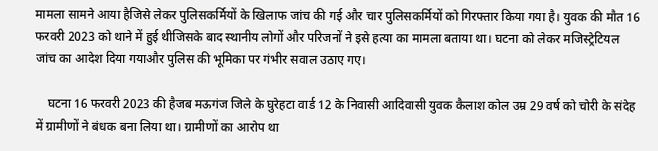मामला सामने आया हैजिसे लेकर पुलिसकर्मियों के खिलाफ जांच की गई और चार पुलिसकर्मियों को गिरफ्तार किया गया है। युवक की मौत 16 फरवरी 2023 को थाने में हुई थीजिसके बाद स्थानीय लोगों और परिजनों ने इसे हत्या का मामला बताया था। घटना को लेकर मजिस्ट्रेटियल जांच का आदेश दिया गयाऔर पुलिस की भूमिका पर गंभीर सवाल उठाए गए।

    घटना 16 फरवरी 2023 की हैजब मऊगंज जिले के घुरेहटा वार्ड 12 के निवासी आदिवासी युवक कैलाश कोल उम्र 29 वर्ष को चोरी के संदेह में ग्रामीणों ने बंधक बना लिया था। ग्रामीणों का आरोप था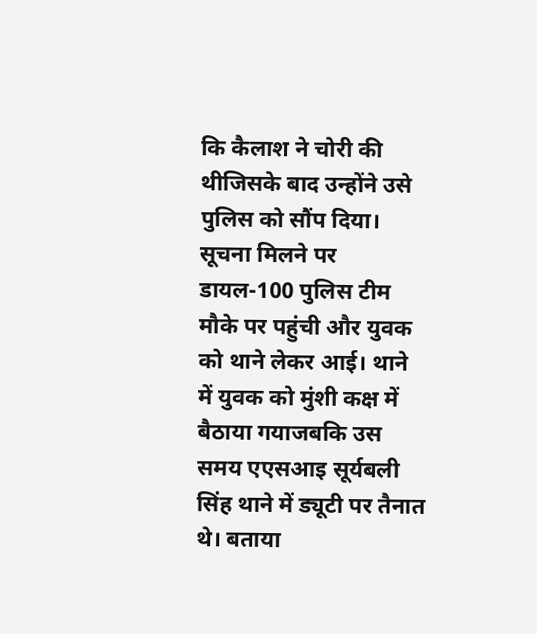कि कैलाश ने चोरी की थीजिसके बाद उन्होंने उसे पुलिस को सौंप दिया। सूचना मिलने पर डायल-100 पुलिस टीम मौके पर पहुंची और युवक को थाने लेकर आई। थाने में युवक को मुंशी कक्ष में बैठाया गयाजबकि उस समय एएसआइ सूर्यबली सिंह थाने में ड्यूटी पर तैनात थे। बताया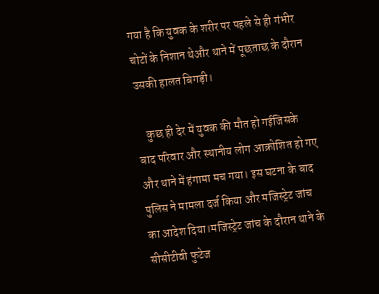गया है कि युवक के शरीर पर पहले से ही गंभीर चोटों के निशान थेऔर थाने में पूछताछ के दौरान उसकी हालत बिगड़ी।

    कुछ ही देर में युवक की मौत हो गईजिसके बाद परिवार और स्थानीय लोग आक्रोशित हो गए और थाने में हंगामा मच गया। इस घटना के बाद पुलिस ने मामला दर्ज किया और मजिस्ट्रेट जांच का आदेश दिया।मजिस्ट्रेट जांच के दौरान थाने के सीसीटीवी फुटेज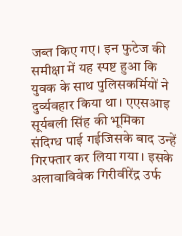जब्त किए गए। इन फुटेज की समीक्षा में यह स्पष्ट हुआ कि युवक के साथ पुलिसकर्मियों ने दुर्व्यवहार किया था। एएसआइ सूर्यबली सिंह की भूमिका संदिग्ध पाई गईजिसके बाद उन्हें गिरफ्तार कर लिया गया। इसके अलावाविवेक गिरीवीरेंद्र उर्फ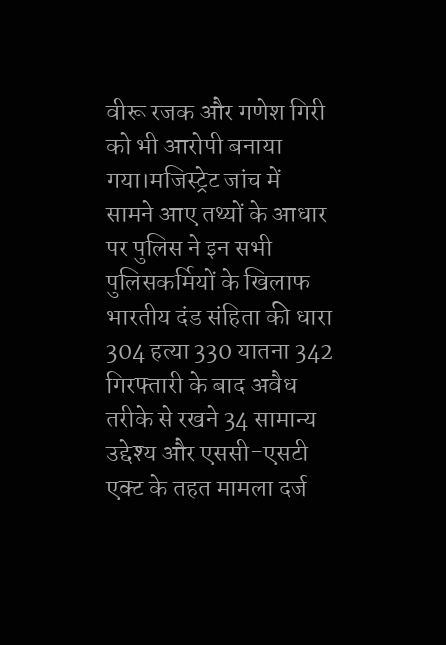वीरू रजक और गणेश गिरी को भी आरोपी बनाया गया।मजिस्ट्रेट जांच में सामने आए तथ्यों के आधार पर पुलिस ने इन सभी पुलिसकर्मियों के खिलाफ भारतीय दंड संहिता की धारा 304 हत्या 330 यातना 342 गिरफ्तारी के बाद अवैध तरीके से रखने 34 सामान्य उद्देश्य और एससी-एसटी एक्ट के तहत मामला दर्ज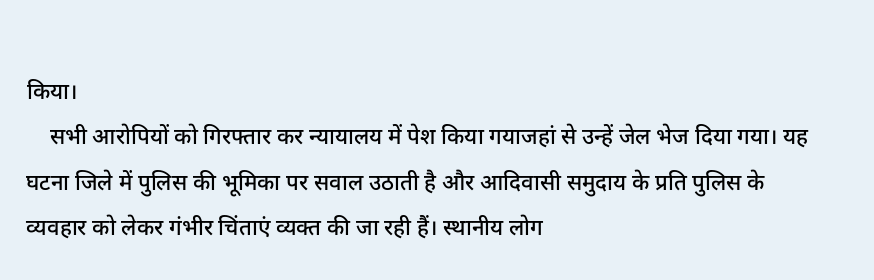किया।
    सभी आरोपियों को गिरफ्तार कर न्यायालय में पेश किया गयाजहां से उन्हें जेल भेज दिया गया। यह घटना जिले में पुलिस की भूमिका पर सवाल उठाती है और आदिवासी समुदाय के प्रति पुलिस के व्यवहार को लेकर गंभीर चिंताएं व्यक्त की जा रही हैं। स्थानीय लोग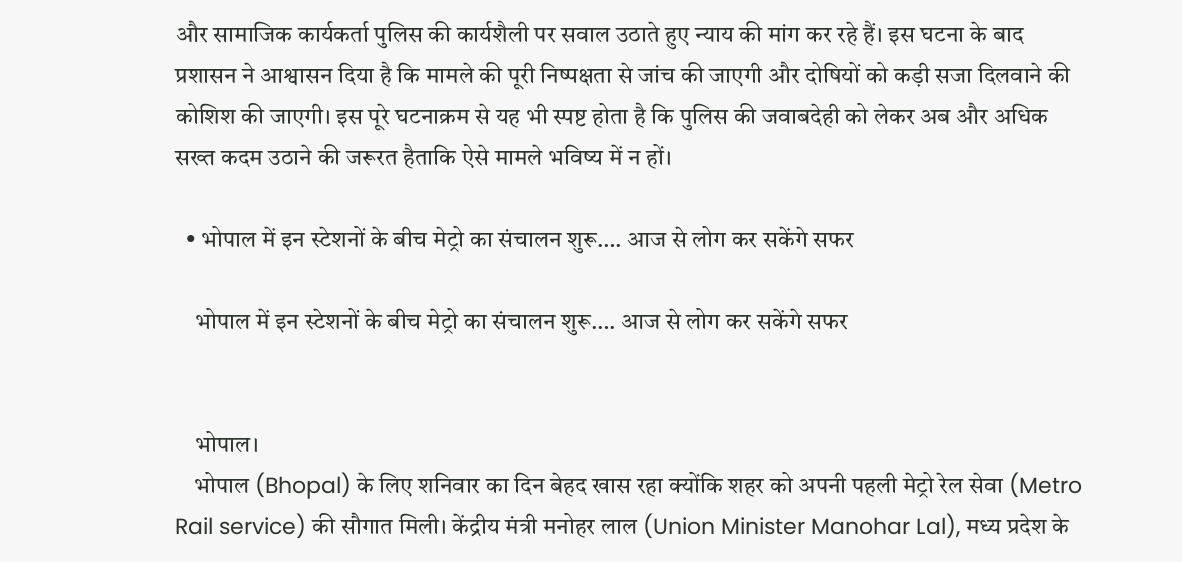और सामाजिक कार्यकर्ता पुलिस की कार्यशैली पर सवाल उठाते हुए न्याय की मांग कर रहे हैं। इस घटना के बाद प्रशासन ने आश्वासन दिया है कि मामले की पूरी निष्पक्षता से जांच की जाएगी और दोषियों को कड़ी सजा दिलवाने की कोशिश की जाएगी। इस पूरे घटनाक्रम से यह भी स्पष्ट होता है कि पुलिस की जवाबदेही को लेकर अब और अधिक सख्त कदम उठाने की जरूरत हैताकि ऐसे मामले भविष्य में न हों।

  • भोपाल में इन स्टेशनों के बीच मेट्रो का संचालन शुरू…. आज से लोग कर सकेंगे सफर

    भोपाल में इन स्टेशनों के बीच मेट्रो का संचालन शुरू…. आज से लोग कर सकेंगे सफर


    भोपाल।
    भोपाल (Bhopal) के लिए शनिवार का दिन बेहद खास रहा क्योंकि शहर को अपनी पहली मेट्रो रेल सेवा (Metro Rail service) की सौगात मिली। केंद्रीय मंत्री मनोहर लाल (Union Minister Manohar Lal), मध्य प्रदेश के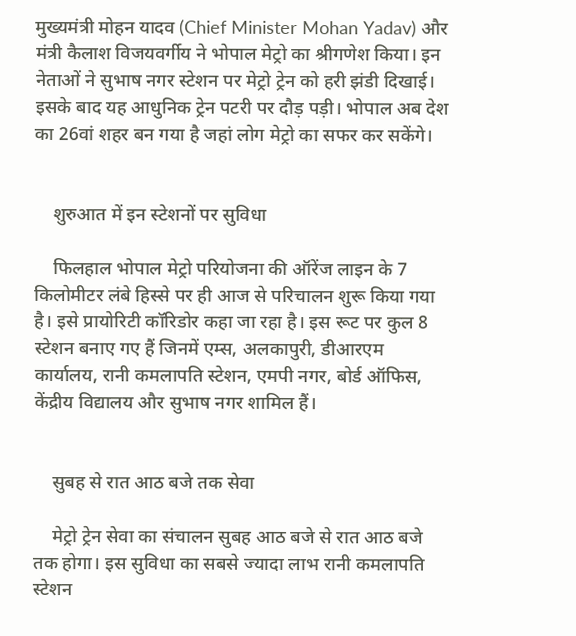मुख्यमंत्री मोहन यादव (Chief Minister Mohan Yadav) और मंत्री कैलाश विजयवर्गीय ने भोपाल मेट्रो का श्रीगणेश किया। इन नेताओं ने सुभाष नगर स्टेशन पर मेट्रो ट्रेन को हरी झंडी दिखाई। इसके बाद यह आधुनिक ट्रेन पटरी पर दौड़ पड़ी। भोपाल अब देश का 26वां शहर बन गया है जहां लोग मेट्रो का सफर कर सकेंगे।


    शुरुआत में इन स्टेशनों पर सुविधा

    फिलहाल भोपाल मेट्रो परियोजना की ऑरेंज लाइन के 7 किलोमीटर लंबे हिस्से पर ही आज से परिचालन शुरू किया गया है। इसे प्रायोरिटी कॉरिडोर कहा जा रहा है। इस रूट पर कुल 8 स्टेशन बनाए गए हैं जिनमें एम्स, अलकापुरी, डीआरएम कार्यालय, रानी कमलापति स्टेशन, एमपी नगर, बोर्ड ऑफिस, केंद्रीय विद्यालय और सुभाष नगर शामिल हैं।


    सुबह से रात आठ बजे तक सेवा

    मेट्रो ट्रेन सेवा का संचालन सुबह आठ बजे से रात आठ बजे तक होगा। इस सुविधा का सबसे ज्यादा लाभ रानी कमलापति स्टेशन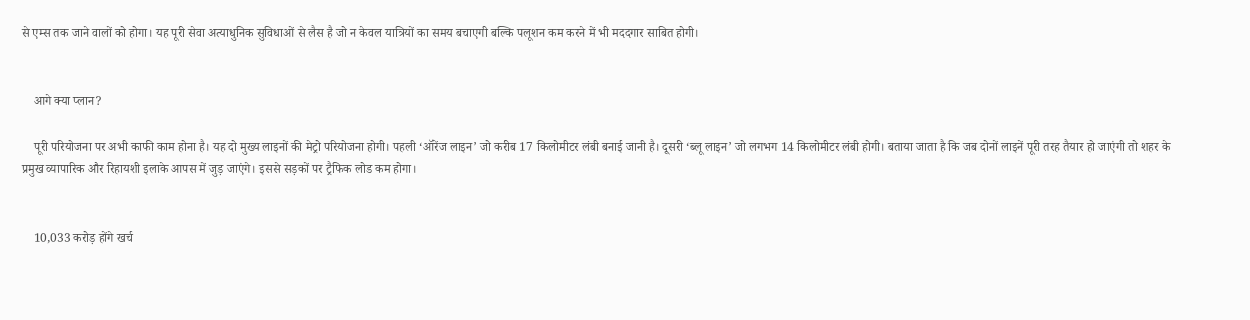से एम्स तक जाने वालों को होगा। यह पूरी सेवा अत्याधुनिक सुविधाओं से लैस है जो न केवल यात्रियों का समय बचाएगी बल्कि पलूशन कम करने में भी मददगार साबित होगी।


    आगे क्या प्लान?

    पूरी परियोजना पर अभी काफी काम होना है। यह दो मुख्य लाइनों की मेट्रो परियोजना होगी। पहली ‘ऑरेंज लाइन’ जो करीब 17 किलोमीटर लंबी बनाई जानी है। दूसरी ‘ब्लू लाइन’ जो लगभग 14 किलोमीटर लंबी होगी। बताया जाता है कि जब दोनों लाइनें पूरी तरह तैयार हो जाएंगी तो शहर के प्रमुख व्यापारिक और रिहायशी इलाके आपस में जुड़ जाएंगे। इससे सड़कों पर ट्रैफिक लोड कम होगा।


    10,033 करोड़ होंगे खर्च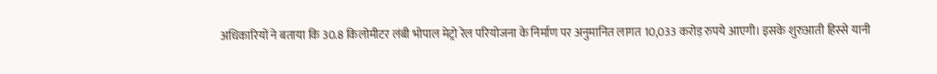अधिकारियों ने बताया कि 30.8 किलोमीटर लंबी भोपाल मेट्रो रेल परियोजना के निर्माण पर अनुमानित लागत 10,033 करोड़ रुपये आएगी। इसके शुरुआती हिस्से यानी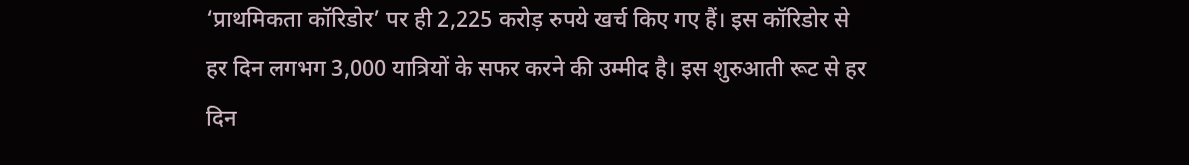‘प्राथमिकता कॉरिडोर’ पर ही 2,225 करोड़ रुपये खर्च किए गए हैं। इस कॉरिडोर से हर दिन लगभग 3,000 यात्रियों के सफर करने की उम्मीद है। इस शुरुआती रूट से हर दिन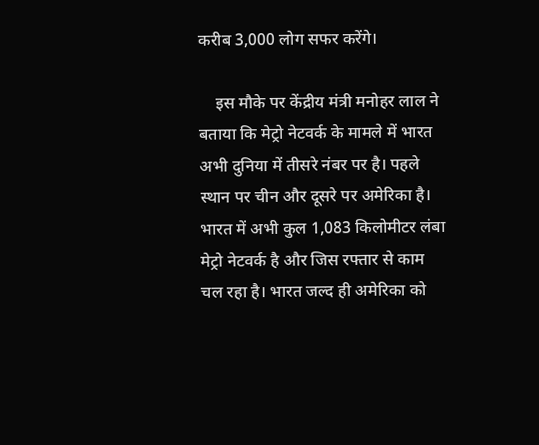करीब 3,000 लोग सफर करेंगे।

    इस मौके पर केंद्रीय मंत्री मनोहर लाल ने बताया कि मेट्रो नेटवर्क के मामले में भारत अभी दुनिया में तीसरे नंबर पर है। पहले स्थान पर चीन और दूसरे पर अमेरिका है। भारत में अभी कुल 1,083 किलोमीटर लंबा मेट्रो नेटवर्क है और जिस रफ्तार से काम चल रहा है। भारत जल्द ही अमेरिका को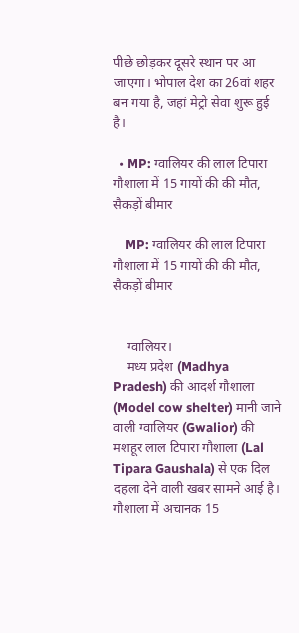पीछे छोड़कर दूसरे स्थान पर आ जाएगा। भोपाल देश का 26वां शहर बन गया है, जहां मेट्रो सेवा शुरू हुई है।

  • MP: ग्वालियर की लाल टिपारा गौशाला में 15 गायों की की मौत, सैकड़ों बीमार

    MP: ग्वालियर की लाल टिपारा गौशाला में 15 गायों की की मौत, सैकड़ों बीमार


    ग्वालियर।
    मध्य प्रदेश (Madhya Pradesh) की आदर्श गौशाला (Model cow shelter) मानी जाने वाली ग्वालियर (Gwalior) की मशहूर लाल टिपारा गौशाला (Lal Tipara Gaushala) से एक दिल दहला देने वाली खबर सामने आई है। गौशाला में अचानक 15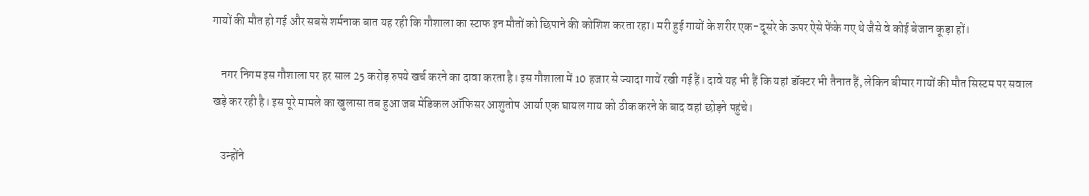गायों की मौत हो गई और सबसे शर्मनाक बात यह रही कि गौशाला का स्टाफ इन मौतों को छिपाने की कोशिश करता रहा। मरी हुई गायों के शरीर एक-दूसरे के ऊपर ऐसे फेंके गए थे जैसे वे कोई बेजान कूड़ा हों।

    नगर निगम इस गौशाला पर हर साल 25 करोड़ रुपये खर्च करने का दावा करता है। इस गौशाला में 10 हजार से ज्यादा गायें रखी गई हैं। दावे यह भी हैं कि यहां डॉक्टर भी तैनात हैं, लेकिन बीमार गायों की मौत सिस्टम पर सवाल खड़े कर रही है। इस पूरे मामले का खुलासा तब हुआ जब मेडिकल ऑफिसर आशुतोष आर्या एक घायल गाय को ठीक करने के बाद वहां छोड़ने पहुंचे।

    उन्होंने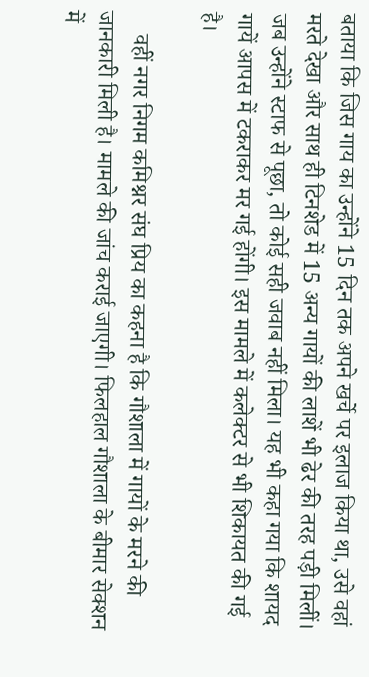बताया कि जिस गाय का उन्होंने 15 दिन तक अपने खर्चे पर इलाज किया था, उसे वहां मरते देखा और साथ ही टिनशेड में 15 अन्य गायों की लाशें भी ढेर की तरह पड़ी मिलीं। जब उन्होंने स्टाफ से पूछा, तो कोई सही जवाब नहीं मिला। यह भी कहा गया कि शायद गायें आपस में टकराकर मर गई होंगी। इस मामले में कलेक्टर से भी शिकायत की गई है।

    वहीं नगर निगम कमिश्नर संघ प्रिय का कहना है कि गौशाला में गायों के मरने की जानकारी मिली है। मामले की जांच कराई जाएगी। फिलहाल गौशाला के बीमार सेक्शन में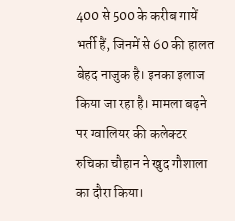400 से 500 के करीब गायें भर्ती हैं, जिनमें से 60 की हालत बेहद नाजुक है। इनका इलाज किया जा रहा है। मामला बढ़ने पर ग्वालियर की कलेक्टर रुचिका चौहान ने खुद गौशाला का दौरा किया।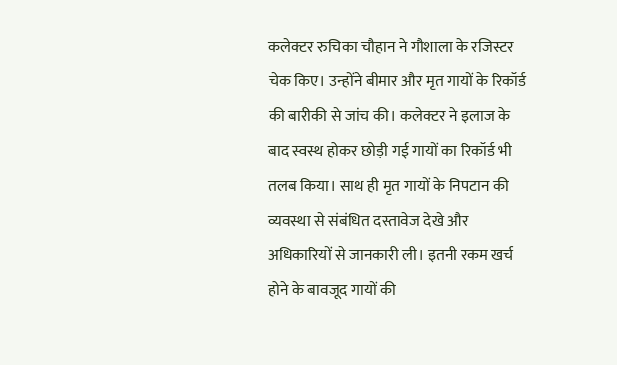कलेक्टर रुचिका चौहान ने गौशाला के रजिस्टर चेक किए। उन्होंने बीमार और मृत गायों के रिकॉर्ड की बारीकी से जांच की। कलेक्टर ने इलाज के बाद स्वस्थ होकर छोड़ी गई गायों का रिकॉर्ड भी तलब किया। साथ ही मृत गायों के निपटान की व्यवस्था से संबंधित दस्तावेज देखे और अधिकारियों से जानकारी ली। इतनी रकम खर्च होने के बावजूद गायों की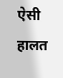ऐसी हालत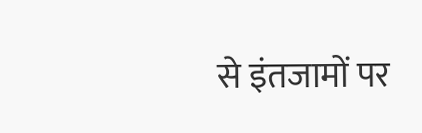से इंतजामों पर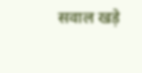सवाल खड़े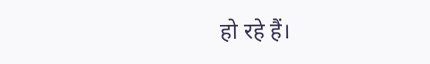हो रहे हैं।